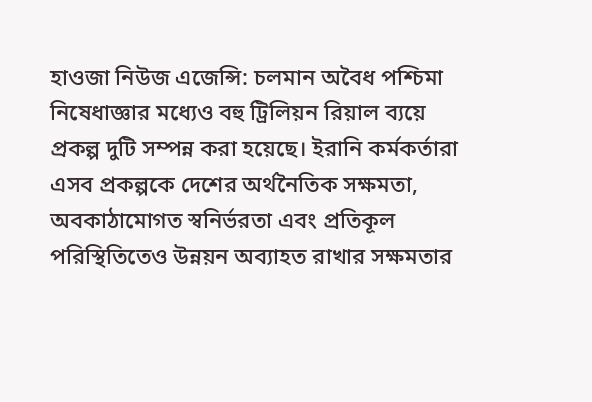হাওজা নিউজ এজেন্সি: চলমান অবৈধ পশ্চিমা নিষেধাজ্ঞার মধ্যেও বহু ট্রিলিয়ন রিয়াল ব্যয়ে প্রকল্প দুটি সম্পন্ন করা হয়েছে। ইরানি কর্মকর্তারা এসব প্রকল্পকে দেশের অর্থনৈতিক সক্ষমতা, অবকাঠামোগত স্বনির্ভরতা এবং প্রতিকূল পরিস্থিতিতেও উন্নয়ন অব্যাহত রাখার সক্ষমতার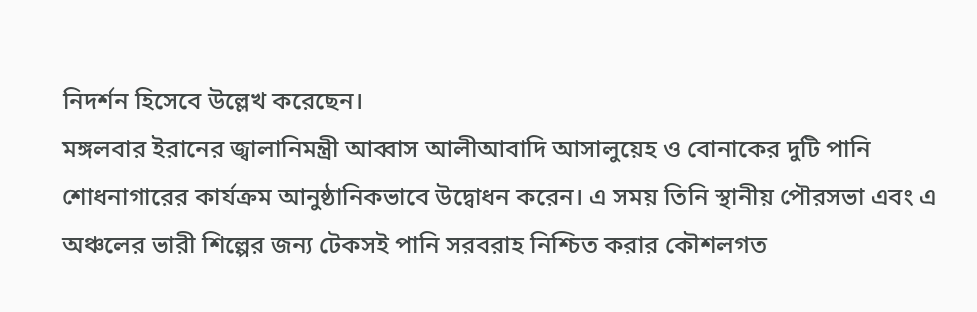নিদর্শন হিসেবে উল্লেখ করেছেন।
মঙ্গলবার ইরানের জ্বালানিমন্ত্রী আব্বাস আলীআবাদি আসালুয়েহ ও বোনাকের দুটি পানি শোধনাগারের কার্যক্রম আনুষ্ঠানিকভাবে উদ্বোধন করেন। এ সময় তিনি স্থানীয় পৌরসভা এবং এ অঞ্চলের ভারী শিল্পের জন্য টেকসই পানি সরবরাহ নিশ্চিত করার কৌশলগত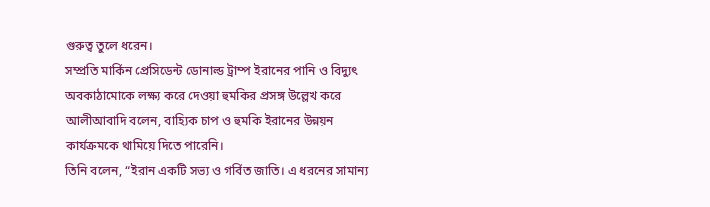গুরুত্ব তুলে ধরেন।
সম্প্রতি মার্কিন প্রেসিডেন্ট ডোনাল্ড ট্রাম্প ইরানের পানি ও বিদ্যুৎ অবকাঠামোকে লক্ষ্য করে দেওয়া হুমকির প্রসঙ্গ উল্লেখ করে আলীআবাদি বলেন, বাহ্যিক চাপ ও হুমকি ইরানের উন্নয়ন কার্যক্রমকে থামিয়ে দিতে পারেনি।
তিনি বলেন, “ইরান একটি সভ্য ও গর্বিত জাতি। এ ধরনের সামান্য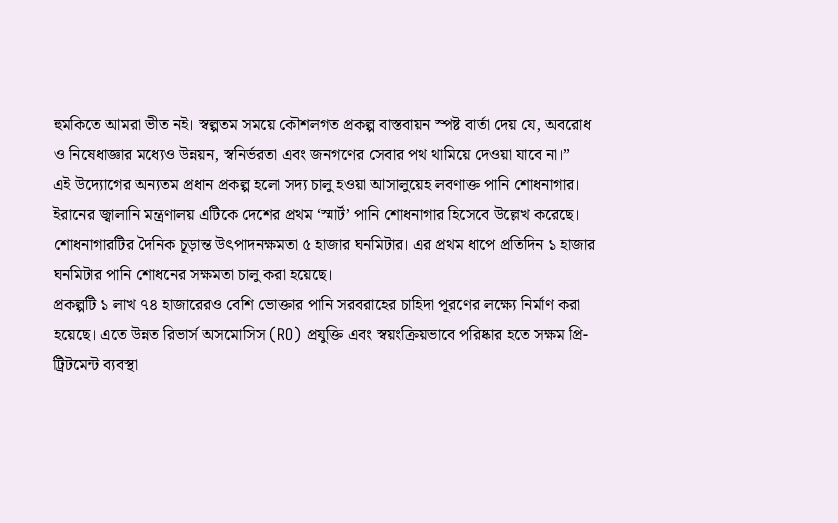হুমকিতে আমরা ভীত নই। স্বল্পতম সময়ে কৌশলগত প্রকল্প বাস্তবায়ন স্পষ্ট বার্তা দেয় যে, অবরোধ ও নিষেধাজ্ঞার মধ্যেও উন্নয়ন, স্বনির্ভরতা এবং জনগণের সেবার পথ থামিয়ে দেওয়া যাবে না।”
এই উদ্যোগের অন্যতম প্রধান প্রকল্প হলো সদ্য চালু হওয়া আসালুয়েহ লবণাক্ত পানি শোধনাগার। ইরানের জ্বালানি মন্ত্রণালয় এটিকে দেশের প্রথম ‘স্মার্ট’ পানি শোধনাগার হিসেবে উল্লেখ করেছে।
শোধনাগারটির দৈনিক চূড়ান্ত উৎপাদনক্ষমতা ৫ হাজার ঘনমিটার। এর প্রথম ধাপে প্রতিদিন ১ হাজার ঘনমিটার পানি শোধনের সক্ষমতা চালু করা হয়েছে।
প্রকল্পটি ১ লাখ ৭৪ হাজারেরও বেশি ভোক্তার পানি সরবরাহের চাহিদা পূরণের লক্ষ্যে নির্মাণ করা হয়েছে। এতে উন্নত রিভার্স অসমোসিস (RO) প্রযুক্তি এবং স্বয়ংক্রিয়ভাবে পরিষ্কার হতে সক্ষম প্রি-ট্রিটমেন্ট ব্যবস্থা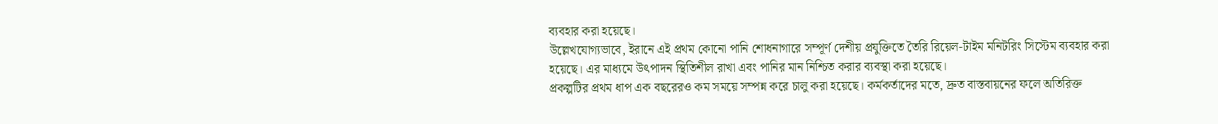ব্যবহার করা হয়েছে।
উল্লেখযোগ্যভাবে, ইরানে এই প্রথম কোনো পানি শোধনাগারে সম্পূর্ণ দেশীয় প্রযুক্তিতে তৈরি রিয়েল-টাইম মনিটরিং সিস্টেম ব্যবহার করা হয়েছে। এর মাধ্যমে উৎপাদন স্থিতিশীল রাখা এবং পানির মান নিশ্চিত করার ব্যবস্থা করা হয়েছে।
প্রকল্পটির প্রথম ধাপ এক বছরেরও কম সময়ে সম্পন্ন করে চালু করা হয়েছে। কর্মকর্তাদের মতে, দ্রুত বাস্তবায়নের ফলে অতিরিক্ত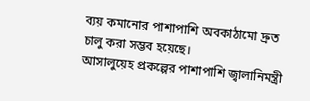ব্যয় কমানোর পাশাপাশি অবকাঠামো দ্রুত চালু করা সম্ভব হয়েছে।
আসালুয়েহ প্রকল্পের পাশাপাশি জ্বালানিমন্ত্রী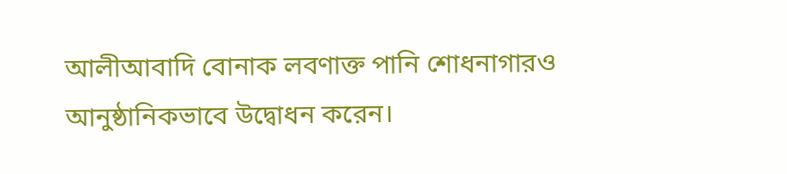আলীআবাদি বোনাক লবণাক্ত পানি শোধনাগারও আনুষ্ঠানিকভাবে উদ্বোধন করেন।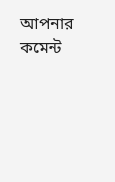আপনার কমেন্ট